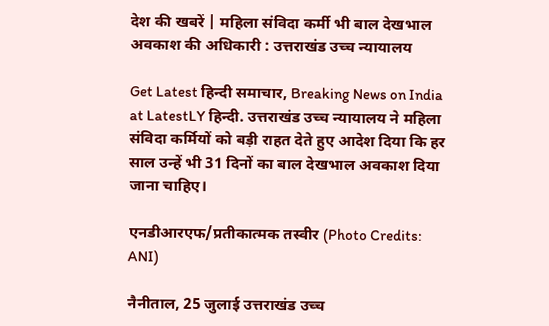देश की खबरें | महिला संविदा कर्मी भी बाल देखभाल अवकाश की अधिकारी : उत्तराखंड उच्च न्यायालय

Get Latest हिन्दी समाचार, Breaking News on India at LatestLY हिन्दी. उत्तराखंड उच्च न्यायालय ने महिला संविदा कर्मियों को बड़ी राहत देते हुए आदेश दिया कि हर साल उन्हें भी 31 दिनों का बाल देखभाल अवकाश दिया जाना चाहिए।

एनडीआरएफ/प्रतीकात्मक तस्वीर (Photo Credits: ANI)

नैनीताल, 25 जुलाई उत्तराखंड उच्च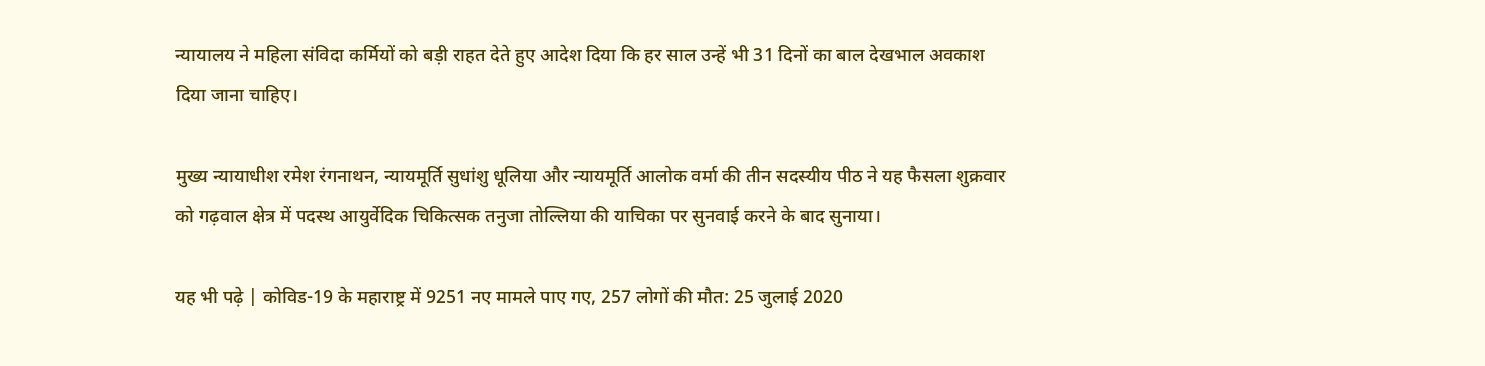न्यायालय ने महिला संविदा कर्मियों को बड़ी राहत देते हुए आदेश दिया कि हर साल उन्हें भी 31 दिनों का बाल देखभाल अवकाश दिया जाना चाहिए।

मुख्य न्यायाधीश रमेश रंगनाथन, न्यायमूर्ति सुधांशु धूलिया और न्यायमूर्ति आलोक वर्मा की तीन सदस्यीय पीठ ने यह फैसला शुक्रवार को गढ़वाल क्षेत्र में पदस्थ आयुर्वेदिक चिकित्सक तनुजा तोल्लिया की याचिका पर सुनवाई करने के बाद सुनाया।

यह भी पढ़े | कोविड-19 के महाराष्ट्र में 9251 नए मामले पाए गए, 257 लोगों की मौत: 25 जुलाई 2020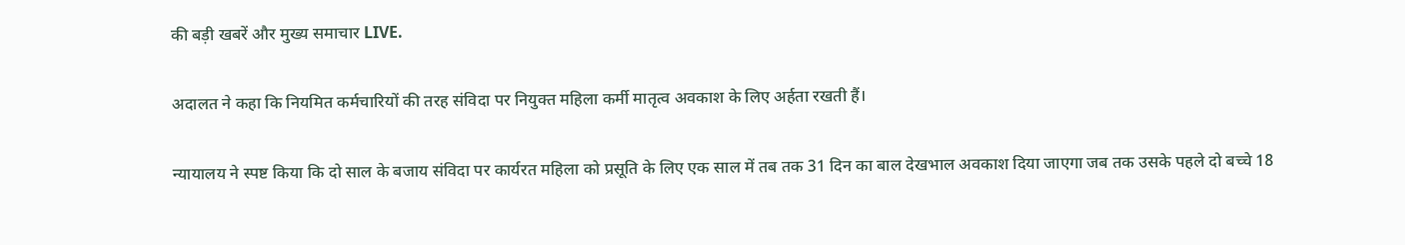की बड़ी खबरें और मुख्य समाचार LIVE.

अदालत ने कहा कि नियमित कर्मचारियों की तरह संविदा पर नियुक्त महिला कर्मी मातृत्व अवकाश के लिए अर्हता रखती हैं।

न्यायालय ने स्पष्ट किया कि दो साल के बजाय संविदा पर कार्यरत महिला को प्रसूति के लिए एक साल में तब तक 31 दिन का बाल देखभाल अवकाश दिया जाएगा जब तक उसके पहले दो बच्चे 18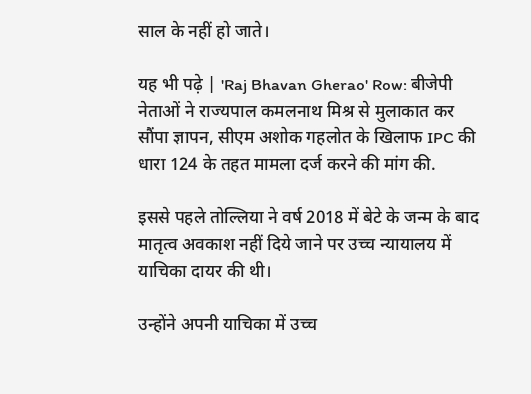साल के नहीं हो जाते।

यह भी पढ़े | 'Raj Bhavan Gherao' Row: बीजेपी नेताओं ने राज्यपाल कमलनाथ मिश्र से मुलाकात कर सौंपा ज्ञापन, सीएम अशोक गहलोत के खिलाफ IPC की धारा 124 के तहत मामला दर्ज करने की मांग की.

इससे पहले तोल्लिया ने वर्ष 2018 में बेटे के जन्म के बाद मातृत्व अवकाश नहीं दिये जाने पर उच्च न्यायालय में याचिका दायर की थी।

उन्होंने अपनी याचिका में उच्च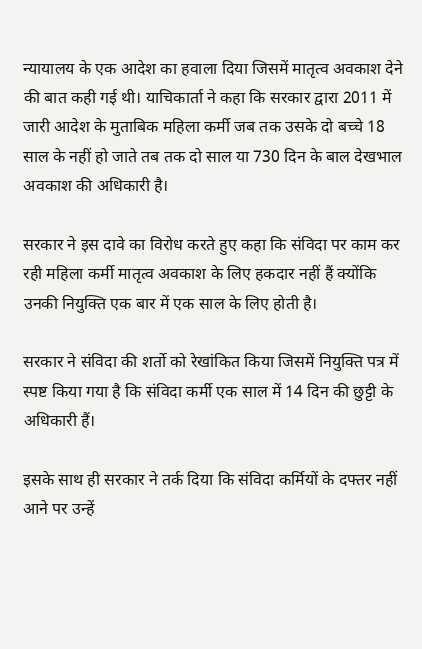न्यायालय के एक आदेश का हवाला दिया जिसमें मातृत्व अवकाश देने की बात कही गई थी। याचिकार्ता ने कहा कि सरकार द्वारा 2011 में जारी आदेश के मुताबिक महिला कर्मी जब तक उसके दो बच्चे 18 साल के नहीं हो जाते तब तक दो साल या 730 दिन के बाल देखभाल अवकाश की अधिकारी है।

सरकार ने इस दावे का विरोध करते हुए कहा कि संविदा पर काम कर रही महिला कर्मी मातृत्व अवकाश के लिए हकदार नहीं हैं क्योंकि उनकी नियुक्ति एक बार में एक साल के लिए होती है।

सरकार ने संविदा की शर्तो को रेखांकित किया जिसमें नियुक्ति पत्र में स्पष्ट किया गया है कि संविदा कर्मी एक साल में 14 दिन की छुट्टी के अधिकारी हैं।

इसके साथ ही सरकार ने तर्क दिया कि संविदा कर्मियों के दफ्तर नहीं आने पर उन्हें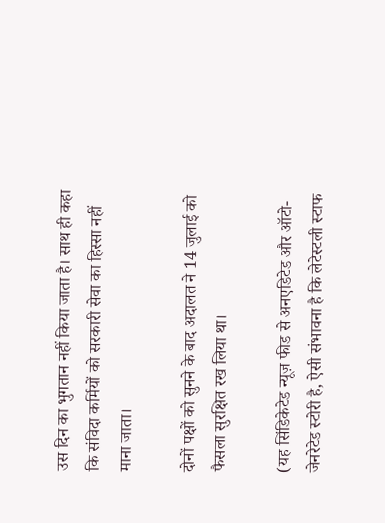उस दिन का भुगतान नहीं किया जाता है। साथ ही कहा कि संविदा कर्मियों को सरकारी सेवा का हिस्सा नहीं माना जाता।

दोनों पक्षों को सुनने के बाद अदालत ने 14 जुलाई को फैसला सुरक्षित रख लिया था।

(यह सिंडिकेटेड न्यूज़ फीड से अनएडिटेड और ऑटो-जेनरेटेड स्टोरी है, ऐसी संभावना है कि लेटेस्टली स्टाफ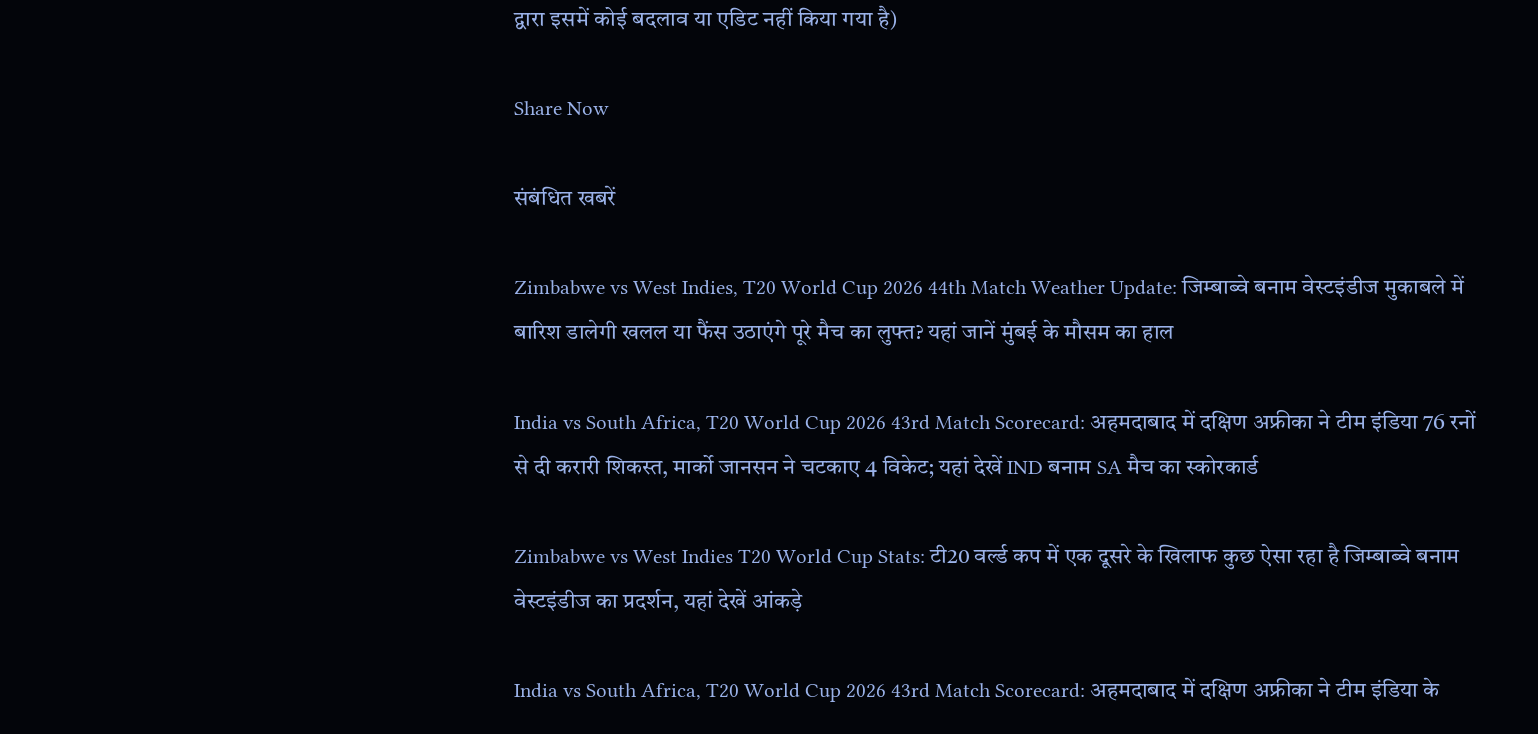द्वारा इसमें कोई बदलाव या एडिट नहीं किया गया है)

Share Now

संबंधित खबरें

Zimbabwe vs West Indies, T20 World Cup 2026 44th Match Weather Update: जिम्बाब्वे बनाम वेस्टइंडीज मुकाबले में बारिश डालेगी खलल या फैंस उठाएंगे पूरे मैच का लुफ्त? यहां जानें मुंबई के मौसम का हाल

India vs South Africa, T20 World Cup 2026 43rd Match Scorecard: अहमदाबाद में दक्षिण अफ्रीका ने टीम इंडिया 76 रनों से दी करारी शिकस्त, मार्को जानसन ने चटकाए 4 विकेट; यहां देखें IND बनाम SA मैच का स्कोरकार्ड

Zimbabwe vs West Indies T20 World Cup Stats: टी20 वर्ल्ड कप में एक दूसरे के खिलाफ कुछ ऐसा रहा है जिम्बाब्वे बनाम वेस्टइंडीज का प्रदर्शन, यहां देखें आंकड़े

India vs South Africa, T20 World Cup 2026 43rd Match Scorecard: अहमदाबाद में दक्षिण अफ्रीका ने टीम इंडिया के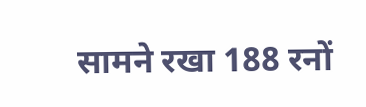सामने रखा 188 रनों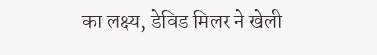का लक्ष्य, डेविड मिलर ने खेली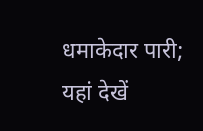धमाकेदार पारी; यहां देखें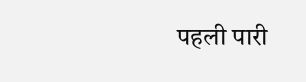पहली पारी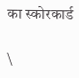का स्कोरकार्ड

\